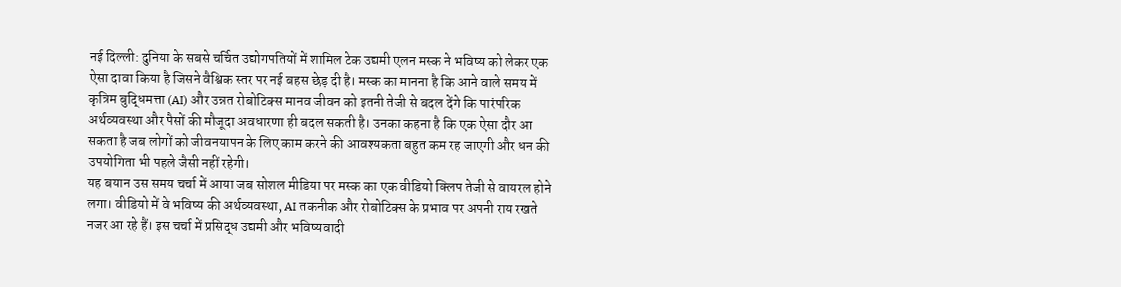नई दिल्ली: दुनिया के सबसे चर्चित उद्योगपतियों में शामिल टेक उद्यमी एलन मस्क ने भविष्य को लेकर एक ऐसा दावा किया है जिसने वैश्विक स्तर पर नई बहस छेड़ दी है। मस्क का मानना है कि आने वाले समय में कृत्रिम बुद्धिमत्ता (AI) और उन्नत रोबोटिक्स मानव जीवन को इतनी तेजी से बदल देंगे कि पारंपरिक अर्थव्यवस्था और पैसों की मौजूदा अवधारणा ही बदल सकती है। उनका कहना है कि एक ऐसा दौर आ सकता है जब लोगों को जीवनयापन के लिए काम करने की आवश्यकता बहुत कम रह जाएगी और धन की उपयोगिता भी पहले जैसी नहीं रहेगी।
यह बयान उस समय चर्चा में आया जब सोशल मीडिया पर मस्क का एक वीडियो क्लिप तेजी से वायरल होने लगा। वीडियो में वे भविष्य की अर्थव्यवस्था, AI तकनीक और रोबोटिक्स के प्रभाव पर अपनी राय रखते नजर आ रहे हैं। इस चर्चा में प्रसिद्ध उद्यमी और भविष्यवादी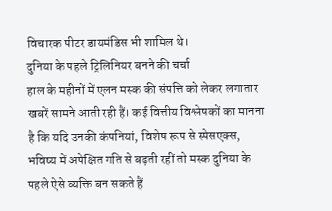विचारक पीटर डायमंडिस भी शामिल थे।
दुनिया के पहले ट्रिलिनियर बनने की चर्चा
हाल के महीनों में एलन मस्क की संपत्ति को लेकर लगातार खबरें सामने आती रही हैं। कई वित्तीय विश्लेषकों का मानना है कि यदि उनकी कंपनियां, विशेष रूप से स्पेसएक्स, भविष्य में अपेक्षित गति से बढ़ती रहीं तो मस्क दुनिया के पहले ऐसे व्यक्ति बन सकते हैं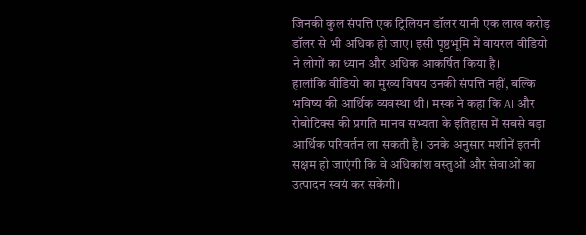जिनकी कुल संपत्ति एक ट्रिलियन डॉलर यानी एक लाख करोड़ डॉलर से भी अधिक हो जाए। इसी पृष्ठभूमि में वायरल वीडियो ने लोगों का ध्यान और अधिक आकर्षित किया है।
हालांकि वीडियो का मुख्य विषय उनकी संपत्ति नहीं, बल्कि भविष्य की आर्थिक व्यवस्था थी। मस्क ने कहा कि AI और रोबोटिक्स की प्रगति मानव सभ्यता के इतिहास में सबसे बड़ा आर्थिक परिवर्तन ला सकती है। उनके अनुसार मशीनें इतनी सक्षम हो जाएंगी कि वे अधिकांश वस्तुओं और सेवाओं का उत्पादन स्वयं कर सकेंगी।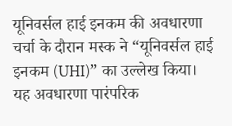यूनिवर्सल हाई इनकम की अवधारणा
चर्चा के दौरान मस्क ने “यूनिवर्सल हाई इनकम (UHI)” का उल्लेख किया। यह अवधारणा पारंपरिक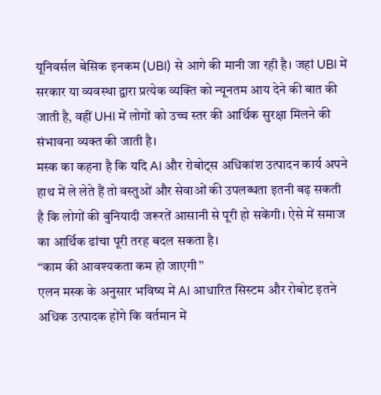यूनिवर्सल बेसिक इनकम (UBI) से आगे की मानी जा रही है। जहां UBI में सरकार या व्यवस्था द्वारा प्रत्येक व्यक्ति को न्यूनतम आय देने की बात की जाती है, वहीं UHI में लोगों को उच्च स्तर की आर्थिक सुरक्षा मिलने की संभावना व्यक्त की जाती है।
मस्क का कहना है कि यदि AI और रोबोट्स अधिकांश उत्पादन कार्य अपने हाथ में ले लेते हैं तो वस्तुओं और सेवाओं की उपलब्धता इतनी बढ़ सकती है कि लोगों की बुनियादी जरूरतें आसानी से पूरी हो सकेंगी। ऐसे में समाज का आर्थिक ढांचा पूरी तरह बदल सकता है।
“काम की आवश्यकता कम हो जाएगी”
एलन मस्क के अनुसार भविष्य में AI आधारित सिस्टम और रोबोट इतने अधिक उत्पादक होंगे कि वर्तमान में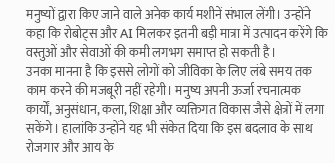मनुष्यों द्वारा किए जाने वाले अनेक कार्य मशीनें संभाल लेंगी। उन्होंने कहा कि रोबोट्स और AI मिलकर इतनी बड़ी मात्रा में उत्पादन करेंगे कि वस्तुओं और सेवाओं की कमी लगभग समाप्त हो सकती है।
उनका मानना है कि इससे लोगों को जीविका के लिए लंबे समय तक काम करने की मजबूरी नहीं रहेगी। मनुष्य अपनी ऊर्जा रचनात्मक कार्यों, अनुसंधान, कला, शिक्षा और व्यक्तिगत विकास जैसे क्षेत्रों में लगा सकेंगे। हालांकि उन्होंने यह भी संकेत दिया कि इस बदलाव के साथ रोजगार और आय के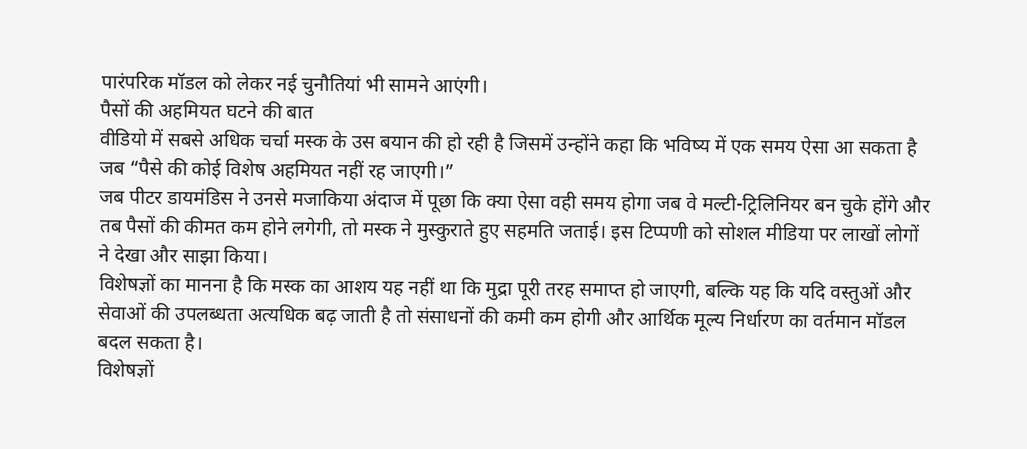पारंपरिक मॉडल को लेकर नई चुनौतियां भी सामने आएंगी।
पैसों की अहमियत घटने की बात
वीडियो में सबसे अधिक चर्चा मस्क के उस बयान की हो रही है जिसमें उन्होंने कहा कि भविष्य में एक समय ऐसा आ सकता है जब “पैसे की कोई विशेष अहमियत नहीं रह जाएगी।”
जब पीटर डायमंडिस ने उनसे मजाकिया अंदाज में पूछा कि क्या ऐसा वही समय होगा जब वे मल्टी-ट्रिलिनियर बन चुके होंगे और तब पैसों की कीमत कम होने लगेगी, तो मस्क ने मुस्कुराते हुए सहमति जताई। इस टिप्पणी को सोशल मीडिया पर लाखों लोगों ने देखा और साझा किया।
विशेषज्ञों का मानना है कि मस्क का आशय यह नहीं था कि मुद्रा पूरी तरह समाप्त हो जाएगी, बल्कि यह कि यदि वस्तुओं और सेवाओं की उपलब्धता अत्यधिक बढ़ जाती है तो संसाधनों की कमी कम होगी और आर्थिक मूल्य निर्धारण का वर्तमान मॉडल बदल सकता है।
विशेषज्ञों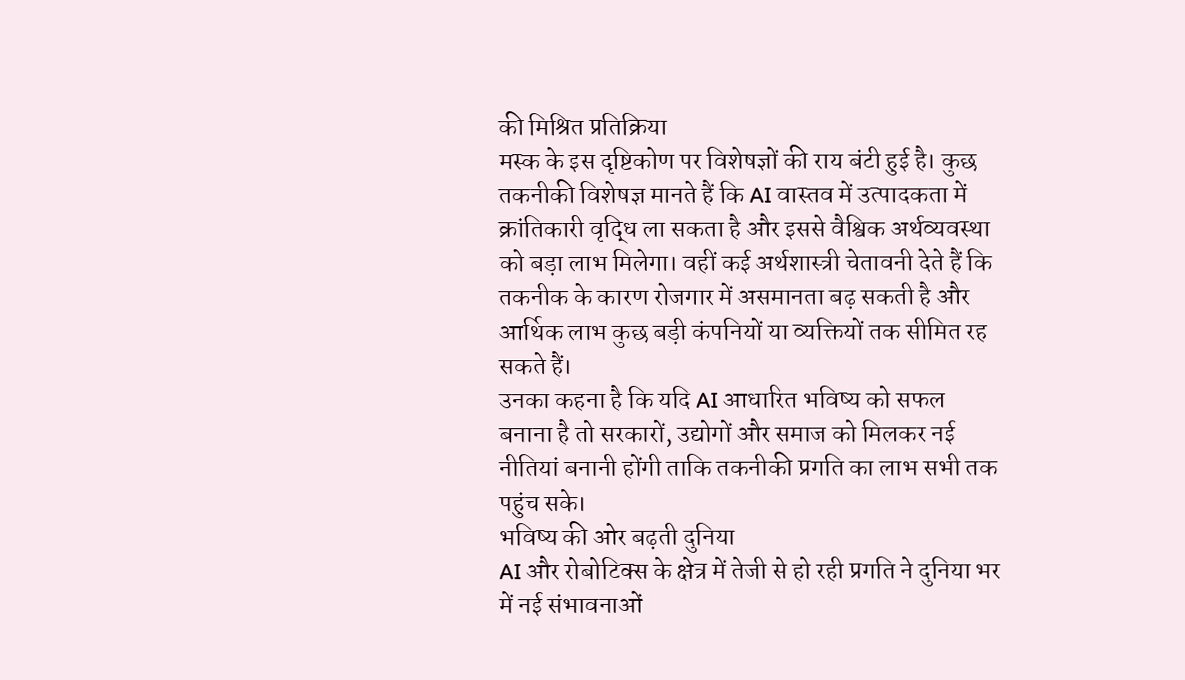की मिश्रित प्रतिक्रिया
मस्क के इस दृष्टिकोण पर विशेषज्ञों की राय बंटी हुई है। कुछ तकनीकी विशेषज्ञ मानते हैं कि AI वास्तव में उत्पादकता में क्रांतिकारी वृद्धि ला सकता है और इससे वैश्विक अर्थव्यवस्था को बड़ा लाभ मिलेगा। वहीं कई अर्थशास्त्री चेतावनी देते हैं कि तकनीक के कारण रोजगार में असमानता बढ़ सकती है और आर्थिक लाभ कुछ बड़ी कंपनियों या व्यक्तियों तक सीमित रह सकते हैं।
उनका कहना है कि यदि AI आधारित भविष्य को सफल बनाना है तो सरकारों, उद्योगों और समाज को मिलकर नई नीतियां बनानी होंगी ताकि तकनीकी प्रगति का लाभ सभी तक पहुंच सके।
भविष्य की ओर बढ़ती दुनिया
AI और रोबोटिक्स के क्षेत्र में तेजी से हो रही प्रगति ने दुनिया भर में नई संभावनाओं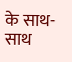के साथ-साथ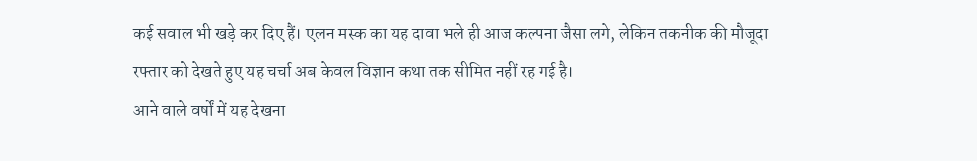कई सवाल भी खड़े कर दिए हैं। एलन मस्क का यह दावा भले ही आज कल्पना जैसा लगे, लेकिन तकनीक की मौजूदा रफ्तार को देखते हुए यह चर्चा अब केवल विज्ञान कथा तक सीमित नहीं रह गई है।
आने वाले वर्षों में यह देखना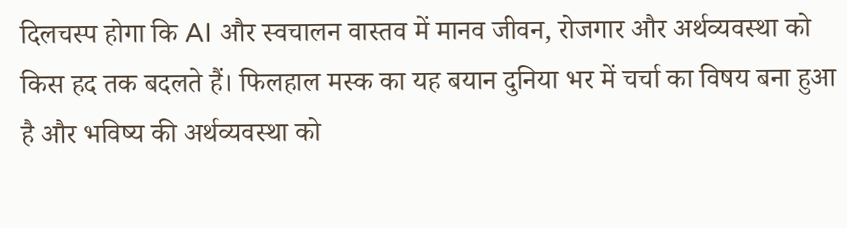दिलचस्प होगा कि AI और स्वचालन वास्तव में मानव जीवन, रोजगार और अर्थव्यवस्था को किस हद तक बदलते हैं। फिलहाल मस्क का यह बयान दुनिया भर में चर्चा का विषय बना हुआ है और भविष्य की अर्थव्यवस्था को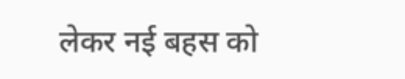लेकर नई बहस को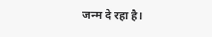जन्म दे रहा है।